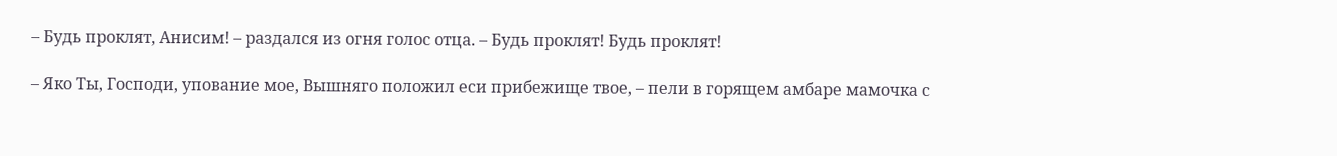– Будь проклят, Анисим! – раздался из огня голос отца. – Будь проклят! Будь проклят!

– Яко Ты, Господи, упование мое, Вышняго положил еси прибежище твое, – пели в горящем амбаре мамочка с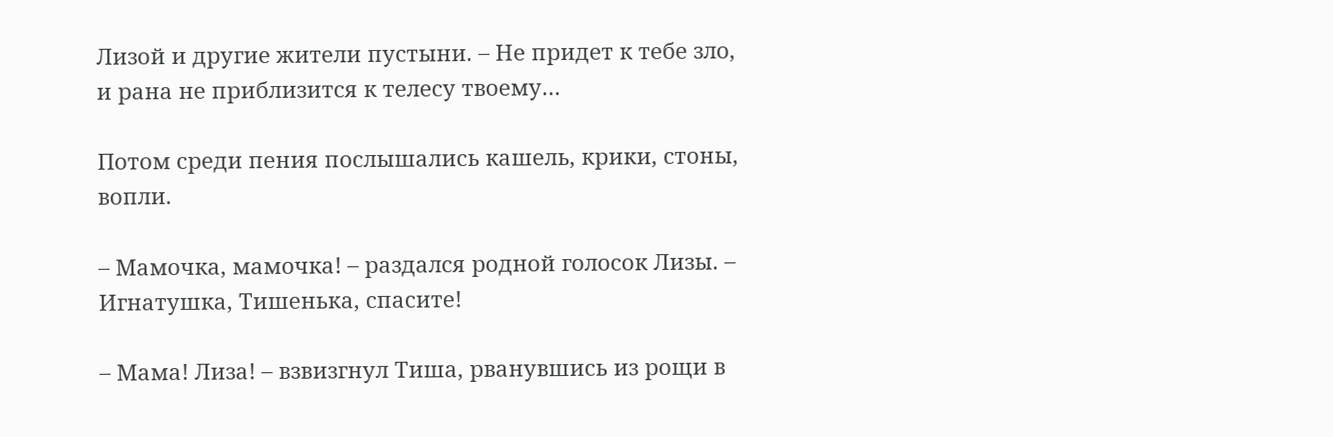Лизой и другие жители пустыни. – Не придет к тебе зло, и рана не приблизится к телесу твоему…

Потом среди пения послышались кашель, крики, стоны, вопли.

– Мамочка, мамочка! – раздался родной голосок Лизы. – Игнатушка, Тишенька, спасите!

– Мама! Лиза! – взвизгнул Тиша, рванувшись из рощи в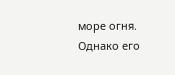море огня. Однако его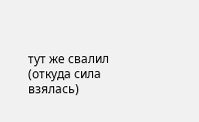тут же свалил (откуда сила взялась)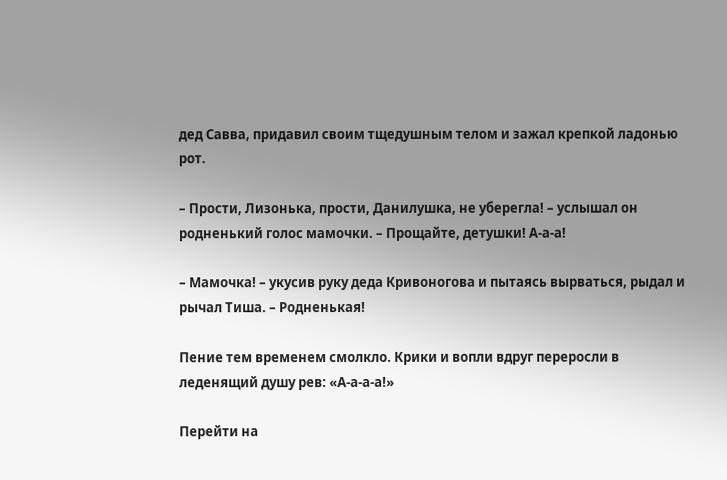дед Савва, придавил своим тщедушным телом и зажал крепкой ладонью рот.

– Прости, Лизонька, прости, Данилушка, не уберегла! – услышал он родненький голос мамочки. – Прощайте, детушки! А-а-а!

– Мамочка! – укусив руку деда Кривоногова и пытаясь вырваться, рыдал и рычал Тиша. – Родненькая!

Пение тем временем смолкло. Крики и вопли вдруг переросли в леденящий душу рев: «А-а-а-а!»

Перейти на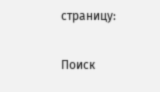страницу:

Поиск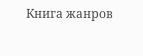Книга жанров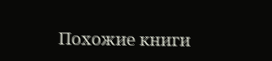Похожие книги